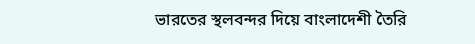ভারতের স্থলবন্দর দিয়ে বাংলাদেশী তৈরি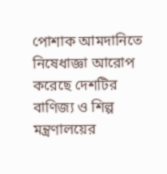পোশাক আমদানিতে নিষেধাজ্ঞা আরোপ করেছে দেশটির বাণিজ্য ও শিল্প মন্ত্রণালয়ের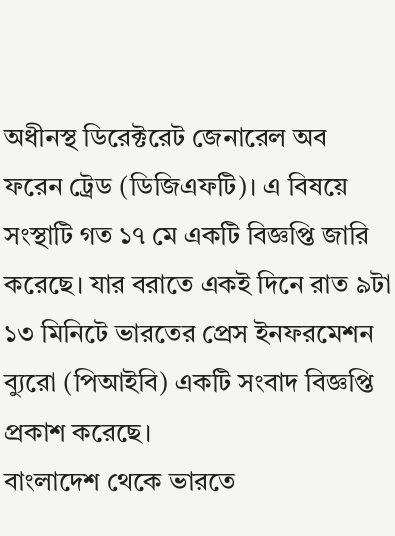অধীনস্থ ডিরেক্টরেট জেনারেল অব ফরেন ট্রেড (ডিজিএফটি)। এ বিষয়ে সংস্থাটি গত ১৭ মে একটি বিজ্ঞপ্তি জারি করেছে। যার বরাতে একই দিনে রাত ৯টা ১৩ মিনিটে ভারতের প্রেস ইনফরমেশন ব্যুরো (পিআইবি) একটি সংবাদ বিজ্ঞপ্তি প্রকাশ করেছে।
বাংলাদেশ থেকে ভারতে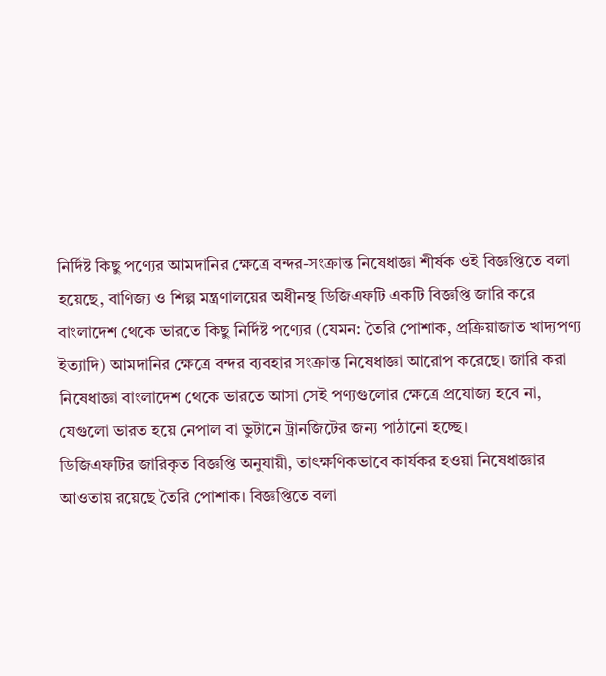নির্দিষ্ট কিছু পণ্যের আমদানির ক্ষেত্রে বন্দর-সংক্রান্ত নিষেধাজ্ঞা শীর্ষক ওই বিজ্ঞপ্তিতে বলা হয়েছে, বাণিজ্য ও শিল্প মন্ত্রণালয়ের অধীনস্থ ডিজিএফটি একটি বিজ্ঞপ্তি জারি করে বাংলাদেশ থেকে ভারতে কিছু নির্দিষ্ট পণ্যের (যেমন: তৈরি পোশাক, প্রক্রিয়াজাত খাদ্যপণ্য ইত্যাদি) আমদানির ক্ষেত্রে বন্দর ব্যবহার সংক্রান্ত নিষেধাজ্ঞা আরোপ করেছে। জারি করা নিষেধাজ্ঞা বাংলাদেশ থেকে ভারতে আসা সেই পণ্যগুলোর ক্ষেত্রে প্রযোজ্য হবে না, যেগুলো ভারত হয়ে নেপাল বা ভুটানে ট্রানজিটের জন্য পাঠানো হচ্ছে।
ডিজিএফটির জারিকৃত বিজ্ঞপ্তি অনুযায়ী, তাৎক্ষণিকভাবে কার্যকর হওয়া নিষেধাজ্ঞার আওতায় রয়েছে তৈরি পোশাক। বিজ্ঞপ্তিতে বলা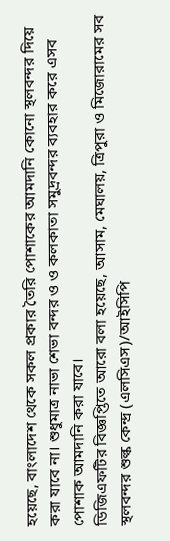হয়েছে, বাংলাদেশ থেকে সকল প্রকার তৈরি পোশাকের আমদানি কোনো স্থলবন্দর দিয়ে করা যাবে না। শুধুমাত্র নাভা শেভা বন্দর ও ও কলকাতা সমুদ্রবন্দর ব্যবহার করে এসব পোশাক আমদানি করা যাবে।
ডিজিএফটির বিজ্ঞপ্তিতে আরো বলা হয়েছে, আসাম, মেঘালয়, ত্রিপুরা ও মিজোরামের সব স্থলবন্দর শুল্ক কেন্দ্র (এলসিএস)/আইসিপি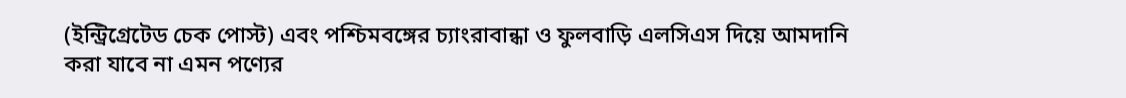(ইন্ট্রিগ্রেটেড চেক পোস্ট) এবং পশ্চিমবঙ্গের চ্যাংরাবান্ধা ও ফুলবাড়ি এলসিএস দিয়ে আমদানি করা যাবে না এমন পণ্যের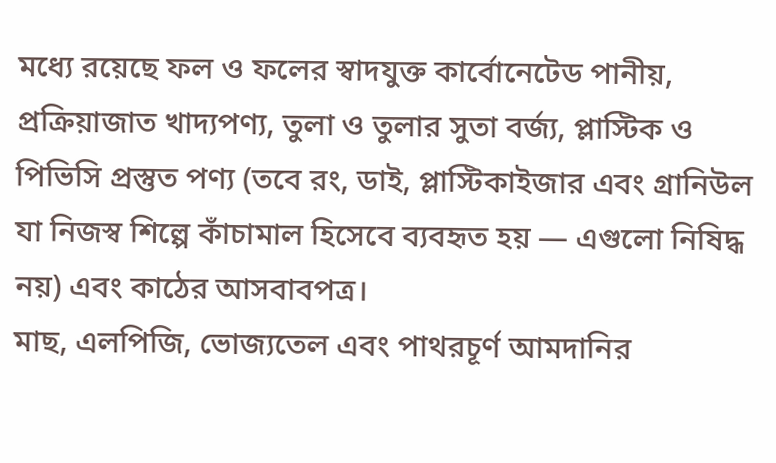মধ্যে রয়েছে ফল ও ফলের স্বাদযুক্ত কার্বোনেটেড পানীয়, প্রক্রিয়াজাত খাদ্যপণ্য, তুলা ও তুলার সুতা বর্জ্য, প্লাস্টিক ও পিভিসি প্রস্তুত পণ্য (তবে রং, ডাই, প্লাস্টিকাইজার এবং গ্রানিউল যা নিজস্ব শিল্পে কাঁচামাল হিসেবে ব্যবহৃত হয় — এগুলো নিষিদ্ধ নয়) এবং কাঠের আসবাবপত্র।
মাছ, এলপিজি, ভোজ্যতেল এবং পাথরচূর্ণ আমদানির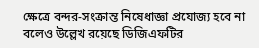ক্ষেত্রে বন্দর-সংক্রান্ত নিষেধাজ্ঞা প্রযোজ্য হবে না বলেও উল্লেখ রয়েছে ডিজিএফটির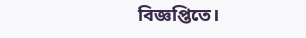বিজ্ঞপ্তিতে।